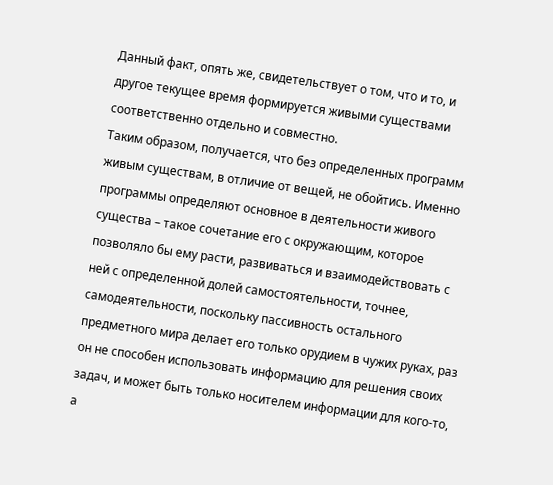Данный факт, опять же, свидетельствует о том, что и то, и другое текущее время формируется живыми существами соответственно отдельно и совместно.
Таким образом, получается, что без определенных программ живым существам, в отличие от вещей, не обойтись. Именно программы определяют основное в деятельности живого существа – такое сочетание его с окружающим, которое позволяло бы ему расти, развиваться и взаимодействовать с ней с определенной долей самостоятельности, точнее, самодеятельности, поскольку пассивность остального предметного мира делает его только орудием в чужих руках, раз он не способен использовать информацию для решения своих задач, и может быть только носителем информации для кого-то, а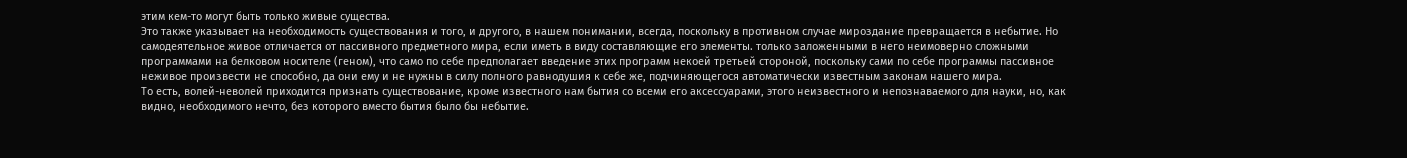этим кем-то могут быть только живые существа.
Это также указывает на необходимость существования и того, и другого, в нашем понимании, всегда, поскольку в противном случае мироздание превращается в небытие. Но самодеятельное живое отличается от пассивного предметного мира, если иметь в виду составляющие его элементы. только заложенными в него неимоверно сложными программами на белковом носителе (геном), что само по себе предполагает введение этих программ некоей третьей стороной, поскольку сами по себе программы пассивное неживое произвести не способно, да они ему и не нужны в силу полного равнодушия к себе же, подчиняющегося автоматически известным законам нашего мира.
То есть, волей-неволей приходится признать существование, кроме известного нам бытия со всеми его аксессуарами, этого неизвестного и непознаваемого для науки, но, как видно, необходимого нечто, без которого вместо бытия было бы небытие.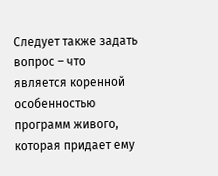Следует также задать вопрос – что является коренной особенностью программ живого, которая придает ему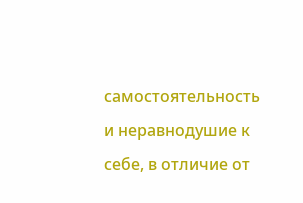самостоятельность и неравнодушие к себе, в отличие от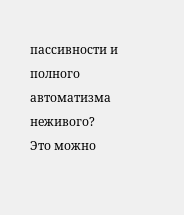пассивности и полного автоматизма неживого?
Это можно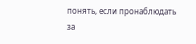понять, если пронаблюдать за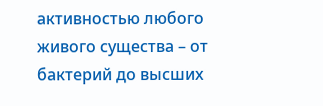активностью любого живого существа – от бактерий до высших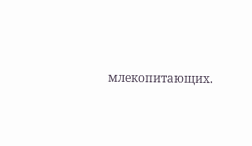млекопитающих.